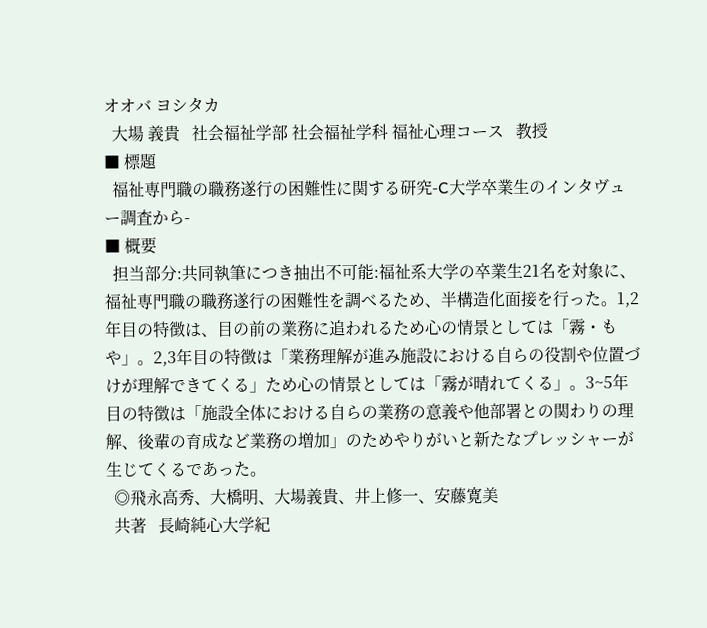オオバ ヨシタカ
  大場 義貴   社会福祉学部 社会福祉学科 福祉心理コース   教授
■ 標題
  福祉専門職の職務遂行の困難性に関する研究-C大学卒業生のインタヴュー調査から-
■ 概要
  担当部分:共同執筆につき抽出不可能:福祉系大学の卒業生21名を対象に、福祉専門職の職務遂行の困難性を調べるため、半構造化面接を行った。1,2年目の特徴は、目の前の業務に追われるため心の情景としては「霧・もや」。2,3年目の特徴は「業務理解が進み施設における自らの役割や位置づけが理解できてくる」ため心の情景としては「霧が晴れてくる」。3~5年目の特徴は「施設全体における自らの業務の意義や他部署との関わりの理解、後輩の育成など業務の増加」のためやりがいと新たなプレッシャーが生じてくるであった。
  ◎飛永高秀、大橋明、大場義貴、井上修一、安藤寛美
  共著   長崎純心大学紀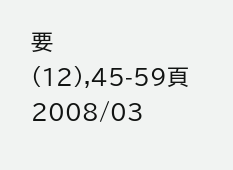要   (12),45-59頁   2008/03